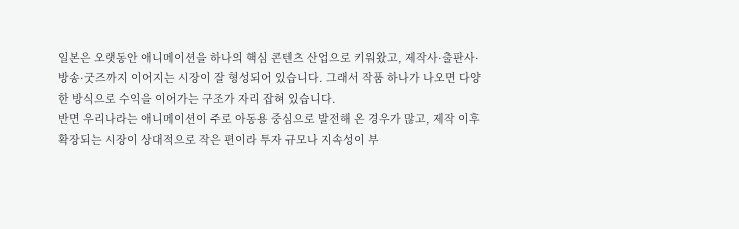일본은 오랫동안 애니메이션을 하나의 핵심 콘텐츠 산업으로 키워왔고, 제작사·출판사·방송·굿즈까지 이어지는 시장이 잘 형성되어 있습니다. 그래서 작품 하나가 나오면 다양한 방식으로 수익을 이어가는 구조가 자리 잡혀 있습니다.
반면 우리나라는 애니메이션이 주로 아동용 중심으로 발전해 온 경우가 많고, 제작 이후 확장되는 시장이 상대적으로 작은 편이라 투자 규모나 지속성이 부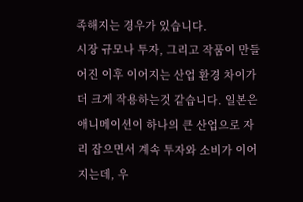족해지는 경우가 있습니다.
시장 규모나 투자, 그리고 작품이 만들어진 이후 이어지는 산업 환경 차이가 더 크게 작용하는것 같습니다. 일본은 애니메이션이 하나의 큰 산업으로 자리 잡으면서 계속 투자와 소비가 이어지는데, 우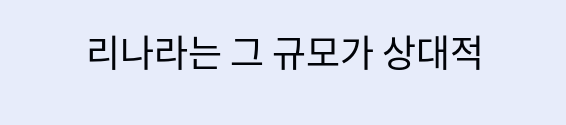리나라는 그 규모가 상대적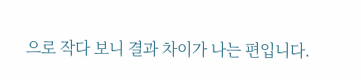으로 작다 보니 결과 차이가 나는 편입니다.